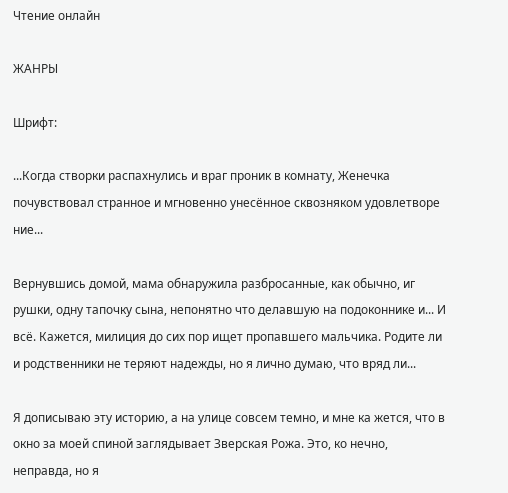Чтение онлайн

ЖАНРЫ

Шрифт:

...Когда створки распахнулись и враг проник в комнату, Женечка почувствовал странное и мгновенно унесённое сквозняком удовлетворе ние...

Вернувшись домой, мама обнаружила разбросанные, как обычно, иг рушки, одну тапочку сына, непонятно что делавшую на подоконнике и... И всё. Кажется, милиция до сих пор ищет пропавшего мальчика. Родите ли и родственники не теряют надежды, но я лично думаю, что вряд ли...

Я дописываю эту историю, а на улице совсем темно, и мне ка жется, что в окно за моей спиной заглядывает Зверская Рожа. Это, ко нечно, неправда, но я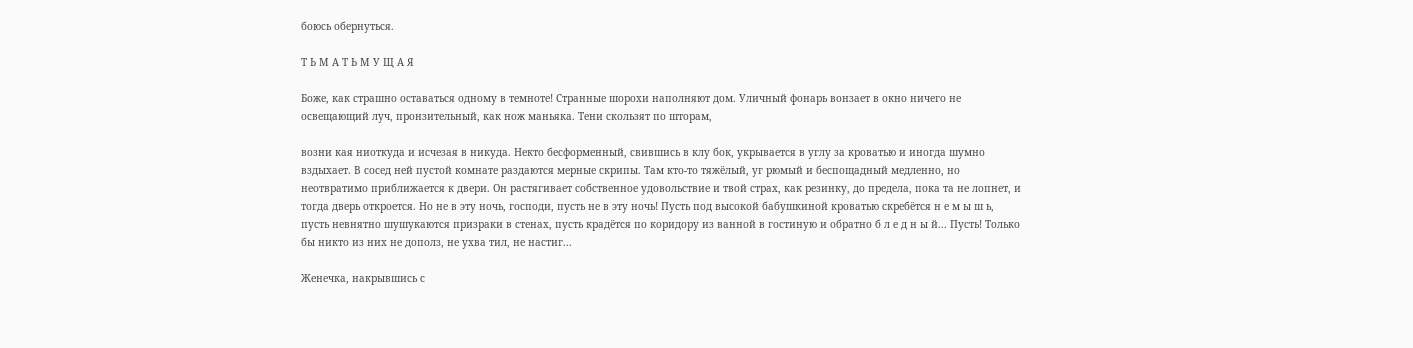боюсь обернуться.

Т Ь М А Т Ь М У Щ А Я

Боже, как страшно оставаться одному в темноте! Странные шорохи наполняют дом. Уличный фонарь вонзает в окно ничего не освещающий луч, пронзительный, как нож маньяка. Тени скользят по шторам,

возни кая ниоткуда и исчезая в никуда. Некто бесформенный, свившись в клу бок, укрывается в углу за кроватью и иногда шумно вздыхает. В сосед ней пустой комнате раздаются мерные скрипы. Там кто-то тяжёлый, уг рюмый и беспощадный медленно, но неотвратимо приближается к двери. Он растягивает собственное удовольствие и твой страх, как резинку, до предела, пока та не лопнет, и тогда дверь откроется. Но не в эту ночь, господи, пусть не в эту ночь! Пусть под высокой бабушкиной кроватью скребётся н е м ы ш ь, пусть невнятно шушукаются призраки в стенах, пусть крадётся по коридору из ванной в гостиную и обратно б л е д н ы й... Пусть! Только бы никто из них не дополз, не ухва тил, не настиг...

Женечка, накрывшись с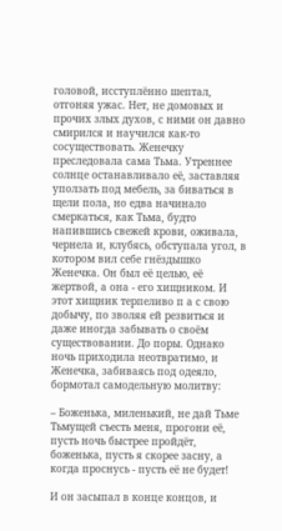головой, исступлённо шептал, отгоняя ужас. Нет, не домовых и прочих злых духов, с ними он давно смирился и научился как-то сосуществовать. Женечку преследовала сама Тьма. Утреннее солнце останавливало её, заставляя уползать под мебель, за биваться в щели пола, но едва начинало смеркаться, как Тьма, будто напившись свежей крови, оживала, чернела и, клубясь, обступала угол, в котором вил себе гнёздышко Женечка. Он был её целью, её жертвой, а она - его хищником. И этот хищник терпеливо п а с свою добычу, по зволяя ей резвиться и даже иногда забывать о своём существовании. До поры. Однако ночь приходила неотвратимо, и Женечка, забиваясь под одеяло, бормотал самодельную молитву:

– Боженька, миленький, не дай Тьме Тьмущей съесть меня, прогони её, пусть ночь быстрее пройдёт, боженька, пусть я скорее засну, а когда проснусь - пусть её не будет!

И он засыпал в конце концов, и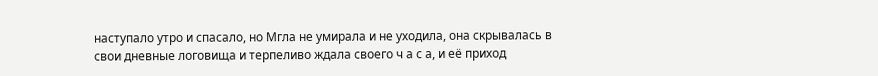наступало утро и спасало, но Мгла не умирала и не уходила, она скрывалась в свои дневные логовища и терпеливо ждала своего ч а с а, и её приход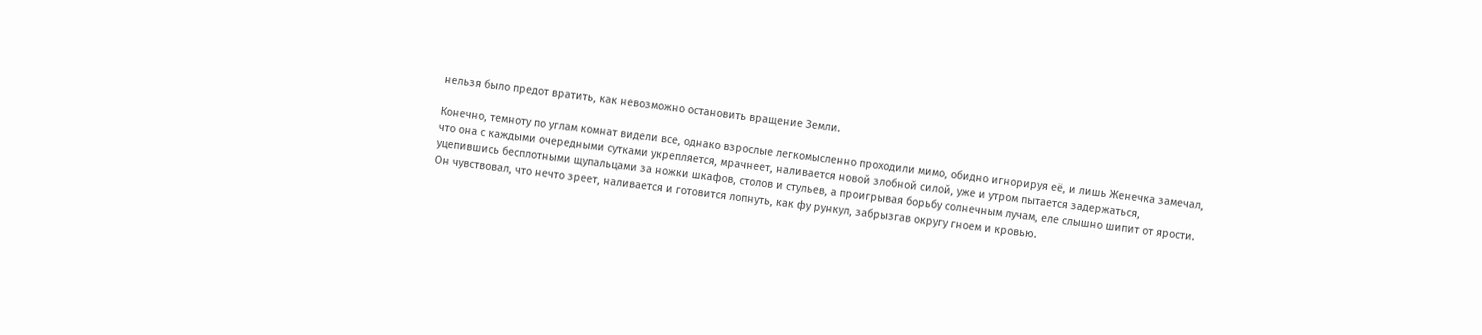нельзя было предот вратить, как невозможно остановить вращение Земли.

Конечно, темноту по углам комнат видели все, однако взрослые легкомысленно проходили мимо, обидно игнорируя её, и лишь Женечка замечал, что она с каждыми очередными сутками укрепляется, мрачнеет, наливается новой злобной силой, уже и утром пытается задержаться, уцепившись бесплотными щупальцами за ножки шкафов, столов и стульев, а проигрывая борьбу солнечным лучам, еле слышно шипит от ярости. Он чувствовал, что нечто зреет, наливается и готовится лопнуть, как фу рункул, забрызгав округу гноем и кровью.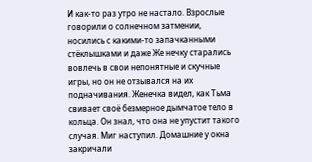И как-то раз утро не настало. Взрослые говорили о солнечном затмении, носились с какими-то запачканными стёклышками и даже Же нечку старались вовлечь в свои непонятные и скучные игры, но он не отзывался на их подначивания. Женечка видел, как Тьма свивает своё безмерное дымчатое тело в кольца. Он знал, что она не упустит такого случая. Миг наступил. Домашние у окна закричали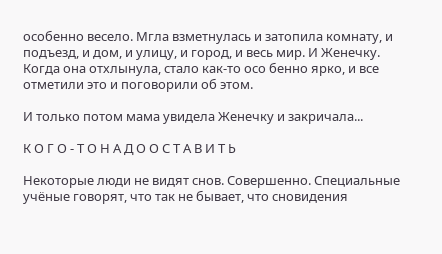особенно весело. Мгла взметнулась и затопила комнату, и подъезд, и дом, и улицу, и город, и весь мир. И Женечку. Когда она отхлынула, стало как-то осо бенно ярко, и все отметили это и поговорили об этом.

И только потом мама увидела Женечку и закричала...

К О Г О - Т О Н А Д О О С Т А В И Т Ь

Некоторые люди не видят снов. Совершенно. Специальные учёные говорят, что так не бывает, что сновидения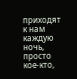приходят к нам каждую ночь, просто кое-кто,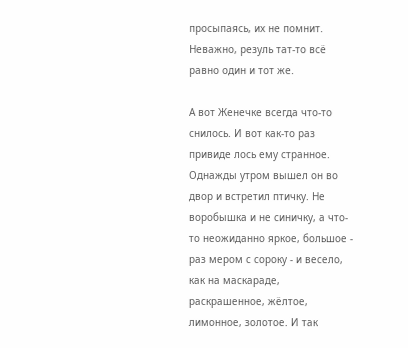просыпаясь, их не помнит. Неважно, резуль тат-то всё равно один и тот же.

А вот Женечке всегда что-то снилось. И вот как-то раз привиде лось ему странное. Однажды утром вышел он во двор и встретил птичку. Не воробышка и не синичку, а что-то неожиданно яркое, большое - раз мером с сороку - и весело, как на маскараде, раскрашенное, жёлтое, лимонное, золотое. И так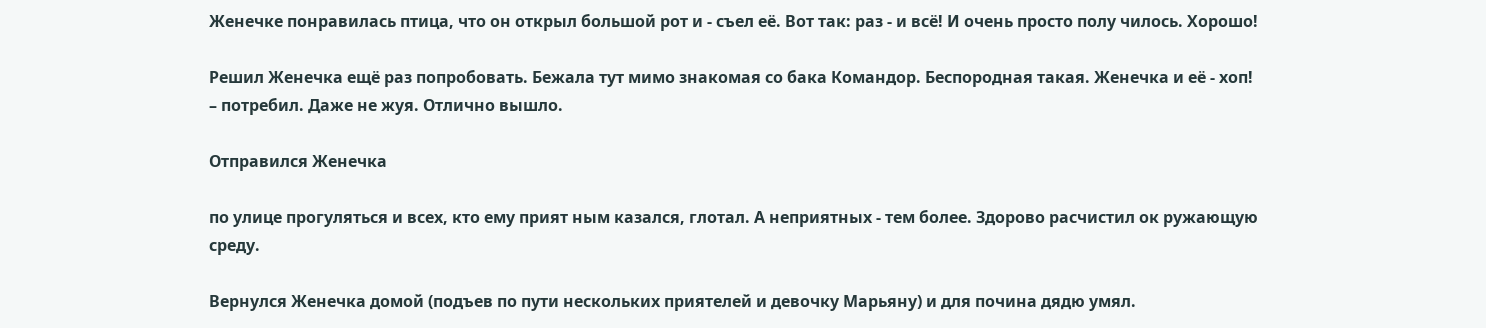Женечке понравилась птица, что он открыл большой рот и - съел её. Вот так: раз - и всё! И очень просто полу чилось. Хорошо!

Решил Женечка ещё раз попробовать. Бежала тут мимо знакомая со бака Командор. Беспородная такая. Женечка и её - хоп!
– потребил. Даже не жуя. Отлично вышло.

Отправился Женечка

по улице прогуляться и всех, кто ему прият ным казался, глотал. А неприятных - тем более. Здорово расчистил ок ружающую среду.

Вернулся Женечка домой (подъев по пути нескольких приятелей и девочку Марьяну) и для почина дядю умял.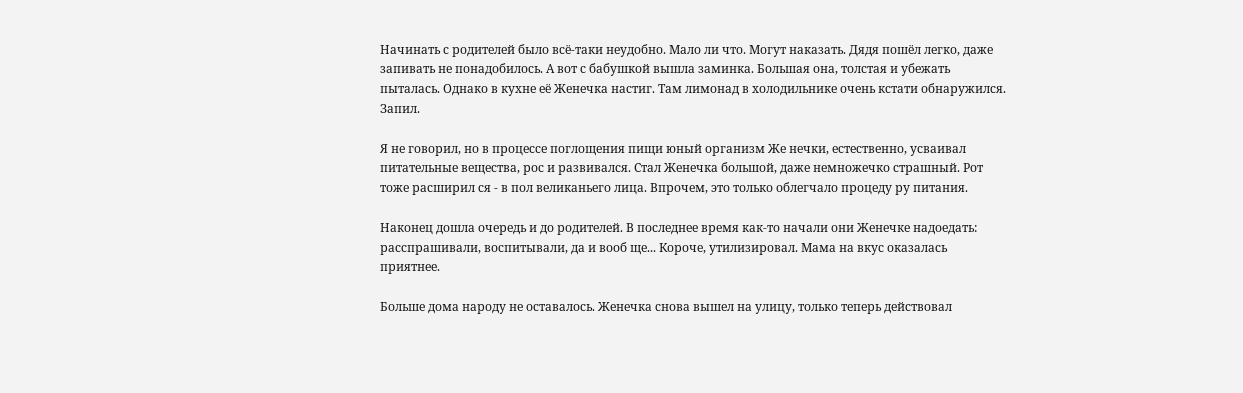Начинать с родителей было всё-таки неудобно. Мало ли что. Могут наказать. Дядя пошёл легко, даже запивать не понадобилось. А вот с бабушкой вышла заминка. Большая она, толстая и убежать пыталась. Однако в кухне её Женечка настиг. Там лимонад в холодильнике очень кстати обнаружился. Запил.

Я не говорил, но в процессе поглощения пищи юный организм Же нечки, естественно, усваивал питательные вещества, рос и развивался. Стал Женечка большой, даже немножечко страшный. Рот тоже расширил ся - в пол великаньего лица. Впрочем, это только облегчало процеду ру питания.

Наконец дошла очередь и до родителей. В последнее время как-то начали они Женечке надоедать: расспрашивали, воспитывали, да и вооб ще... Короче, утилизировал. Мама на вкус оказалась приятнее.

Больше дома народу не оставалось. Женечка снова вышел на улицу, только теперь действовал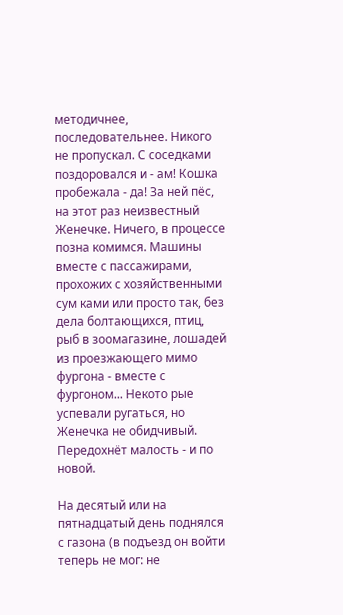методичнее, последовательнее. Никого не пропускал. С соседками поздоровался и - ам! Кошка пробежала - да! За ней пёс, на этот раз неизвестный Женечке. Ничего, в процессе позна комимся. Машины вместе с пассажирами, прохожих с хозяйственными сум ками или просто так, без дела болтающихся, птиц, рыб в зоомагазине, лошадей из проезжающего мимо фургона - вместе с фургоном... Некото рые успевали ругаться, но Женечка не обидчивый. Передохнёт малость - и по новой.

На десятый или на пятнадцатый день поднялся с газона (в подъезд он войти теперь не мог: не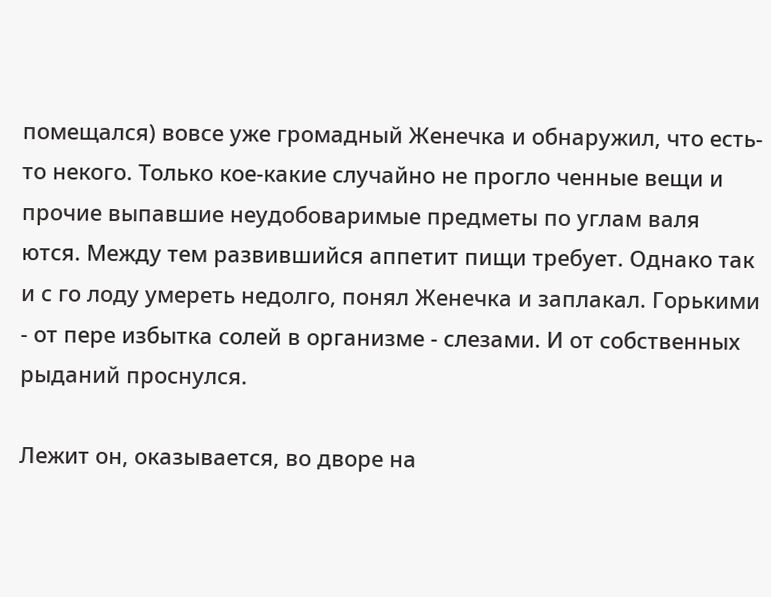помещался) вовсе уже громадный Женечка и обнаружил, что есть-то некого. Только кое-какие случайно не прогло ченные вещи и прочие выпавшие неудобоваримые предметы по углам валя ются. Между тем развившийся аппетит пищи требует. Однако так и с го лоду умереть недолго, понял Женечка и заплакал. Горькими - от пере избытка солей в организме - слезами. И от собственных рыданий проснулся.

Лежит он, оказывается, во дворе на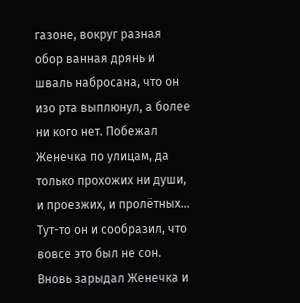газоне, вокруг разная обор ванная дрянь и шваль набросана, что он изо рта выплюнул, а более ни кого нет. Побежал Женечка по улицам, да только прохожих ни души, и проезжих, и пролётных... Тут-то он и сообразил, что вовсе это был не сон. Вновь зарыдал Женечка и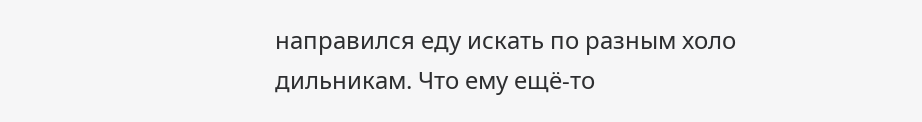направился еду искать по разным холо дильникам. Что ему ещё-то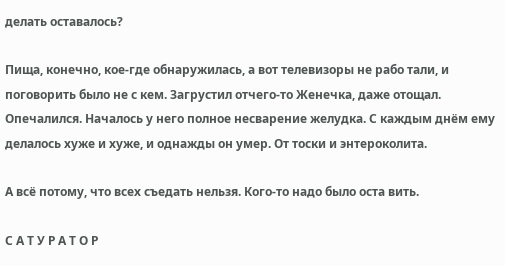делать оставалось?

Пища, конечно, кое-где обнаружилась, а вот телевизоры не рабо тали, и поговорить было не с кем. Загрустил отчего-то Женечка, даже отощал. Опечалился. Началось у него полное несварение желудка. С каждым днём ему делалось хуже и хуже, и однажды он умер. От тоски и энтероколита.

А всё потому, что всех съедать нельзя. Кого-то надо было оста вить.

С А Т У Р А Т О Р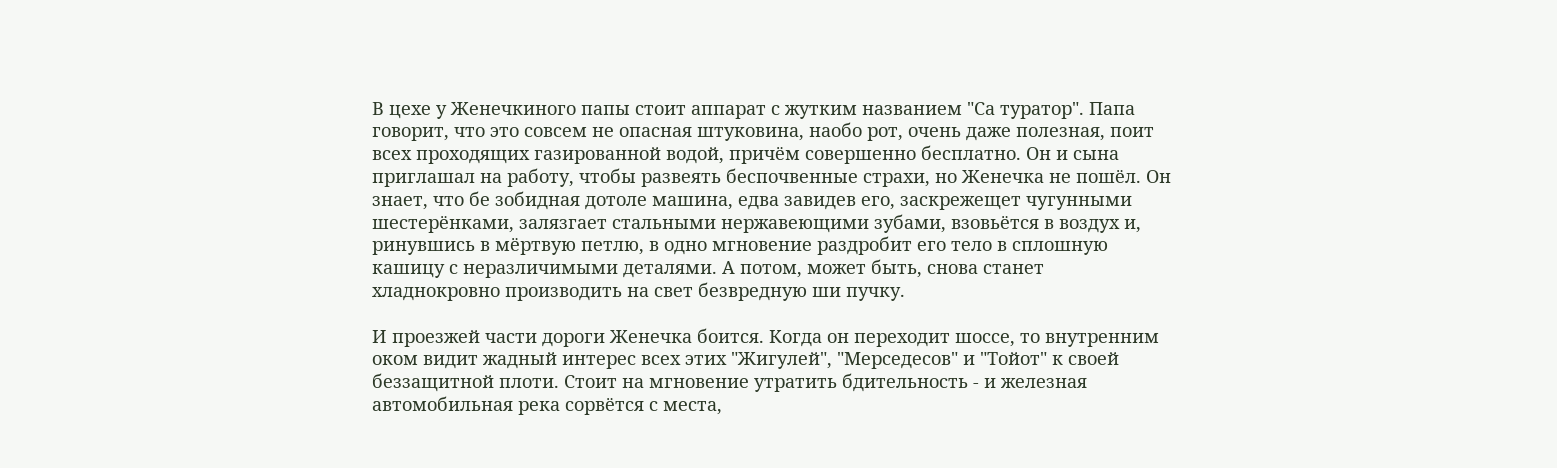В цехе у Женечкиного папы стоит аппарат с жутким названием "Са туратор". Папа говорит, что это совсем не опасная штуковина, наобо рот, очень даже полезная, поит всех проходящих газированной водой, причём совершенно бесплатно. Он и сына приглашал на работу, чтобы развеять беспочвенные страхи, но Женечка не пошёл. Он знает, что бе зобидная дотоле машина, едва завидев его, заскрежещет чугунными шестерёнками, залязгает стальными нержавеющими зубами, взовьётся в воздух и, ринувшись в мёртвую петлю, в одно мгновение раздробит его тело в сплошную кашицу с неразличимыми деталями. А потом, может быть, снова станет хладнокровно производить на свет безвредную ши пучку.

И проезжей части дороги Женечка боится. Когда он переходит шоссе, то внутренним оком видит жадный интерес всех этих "Жигулей", "Мерседесов" и "Тойот" к своей беззащитной плоти. Стоит на мгновение утратить бдительность - и железная автомобильная река сорвётся с места,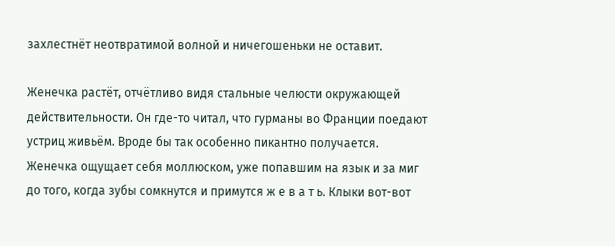захлестнёт неотвратимой волной и ничегошеньки не оставит.

Женечка растёт, отчётливо видя стальные челюсти окружающей действительности. Он где-то читал, что гурманы во Франции поедают устриц живьём. Вроде бы так особенно пикантно получается. Женечка ощущает себя моллюском, уже попавшим на язык и за миг до того, когда зубы сомкнутся и примутся ж е в а т ь. Клыки вот-вот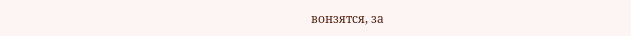вонзятся, за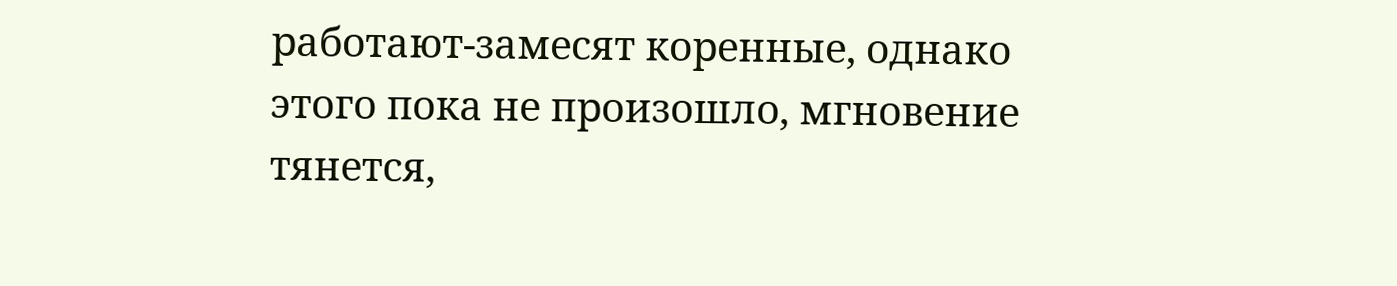работают-замесят коренные, однако этого пока не произошло, мгновение тянется,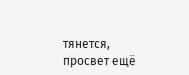тянется, просвет ещё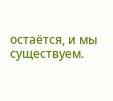остаётся, и мы существуем.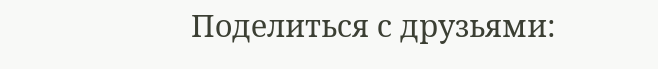Поделиться с друзьями: